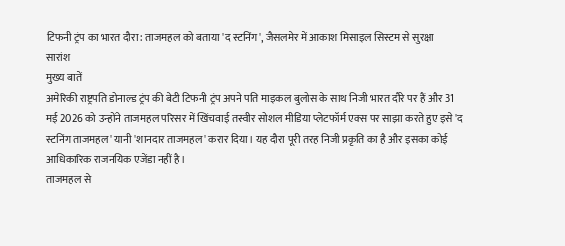टिफनी ट्रंप का भारत दौरा: ताजमहल को बताया 'द स्टनिंग', जैसलमेर में आकाश मिसाइल सिस्टम से सुरक्षा
सारांश
मुख्य बातें
अमेरिकी राष्ट्रपति डोनाल्ड ट्रंप की बेटी टिफनी ट्रंप अपने पति माइकल बुलोस के साथ निजी भारत दौरे पर हैं और 31 मई 2026 को उन्होंने ताजमहल परिसर में खिंचवाई तस्वीर सोशल मीडिया प्लेटफॉर्म एक्स पर साझा करते हुए इसे 'द स्टनिंग ताजमहल' यानी 'शानदार ताजमहल' करार दिया। यह दौरा पूरी तरह निजी प्रकृति का है और इसका कोई आधिकारिक राजनयिक एजेंडा नहीं है।
ताजमहल से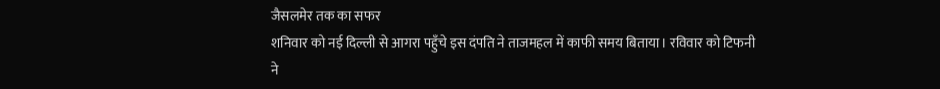जैसलमेर तक का सफर
शनिवार को नई दिल्ली से आगरा पहुँचे इस दंपति ने ताजमहल में काफी समय बिताया। रविवार को टिफनी ने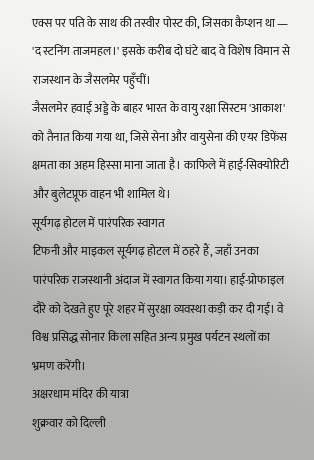एक्स पर पति के साथ की तस्वीर पोस्ट की, जिसका कैप्शन था — 'द स्टनिंग ताजमहल।' इसके करीब दो घंटे बाद वे विशेष विमान से राजस्थान के जैसलमेर पहुँचीं।
जैसलमेर हवाई अड्डे के बाहर भारत के वायु रक्षा सिस्टम 'आकाश' को तैनात किया गया था, जिसे सेना और वायुसेना की एयर डिफेंस क्षमता का अहम हिस्सा माना जाता है। काफिले में हाई-सिक्योरिटी और बुलेटप्रूफ वाहन भी शामिल थे।
सूर्यगढ़ होटल में पारंपरिक स्वागत
टिफनी और माइकल सूर्यगढ़ होटल में ठहरे हैं, जहाँ उनका पारंपरिक राजस्थानी अंदाज में स्वागत किया गया। हाई-प्रोफाइल दौरे को देखते हुए पूरे शहर में सुरक्षा व्यवस्था कड़ी कर दी गई। वे विश्व प्रसिद्ध सोनार किला सहित अन्य प्रमुख पर्यटन स्थलों का भ्रमण करेंगी।
अक्षरधाम मंदिर की यात्रा
शुक्रवार को दिल्ली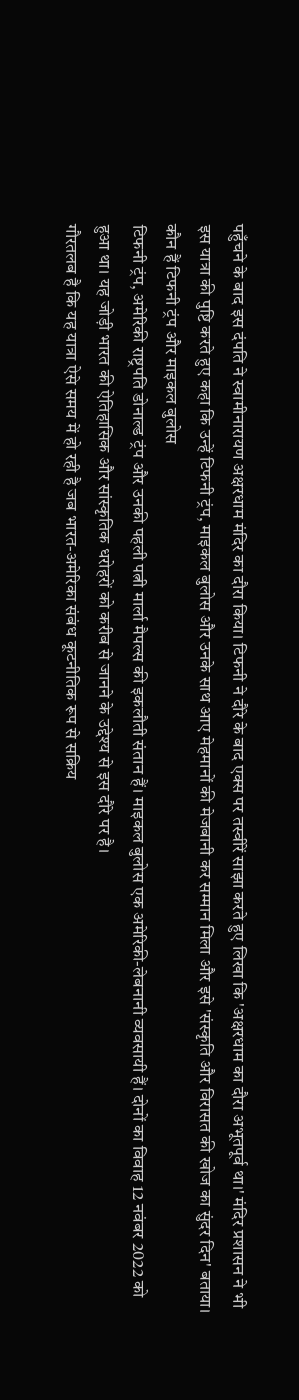पहुँचने के बाद इस दंपति ने स्वामीनारायण अक्षरधाम मंदिर का दौरा किया। टिफनी ने दौरे के बाद एक्स पर तस्वीरें साझा करते हुए लिखा कि 'अक्षरधाम का दौरा अभूतपूर्व था।' मंदिर प्रशासन ने भी इस यात्रा की पुष्टि करते हुए कहा कि उन्हें टिफनी ट्रंप, माइकल बुलोस और उनके साथ आए मेहमानों की मेजबानी कर सम्मान मिला और इसे 'संस्कृति और विरासत की खोज का सुंदर दिन' बताया।
कौन हैं टिफनी ट्रंप और माइकल बुलोस
टिफनी ट्रंप, अमेरिकी राष्ट्रपति डोनाल्ड ट्रंप और उनकी पहली पत्नी मार्ला मैपल्स की इकलौती संतान हैं। माइकल बुलोस एक अमेरिकी-लेबनानी व्यवसायी हैं। दोनों का विवाह 12 नवंबर 2022 को हुआ था। यह जोड़ी भारत की ऐतिहासिक और सांस्कृतिक धरोहरों को करीब से जानने के उद्देश्य से इस दौरे पर है।
गौरतलब है कि यह यात्रा ऐसे समय में हो रही है जब भारत-अमेरिका संबंध कूटनीतिक रूप से सक्रिय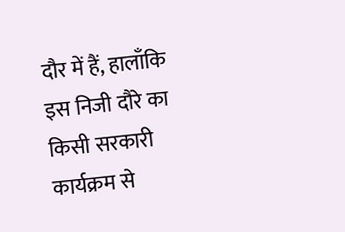दौर में हैं, हालाँकि इस निजी दौरे का किसी सरकारी कार्यक्रम से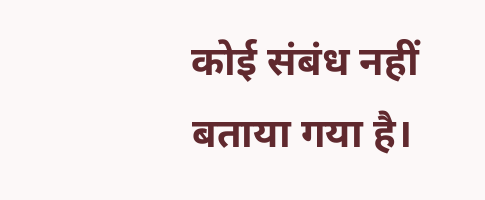कोई संबंध नहीं बताया गया है।